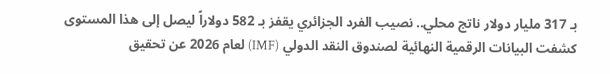بـ 317 مليار دولار ناتج محلي.. نصيب الفرد الجزائري يقفز بـ 582 دولاراً ليصل إلى هذا المستوى
كشفت البيانات الرقمية النهائية لصندوق النقد الدولي (IMF) لعام 2026 عن تحقيق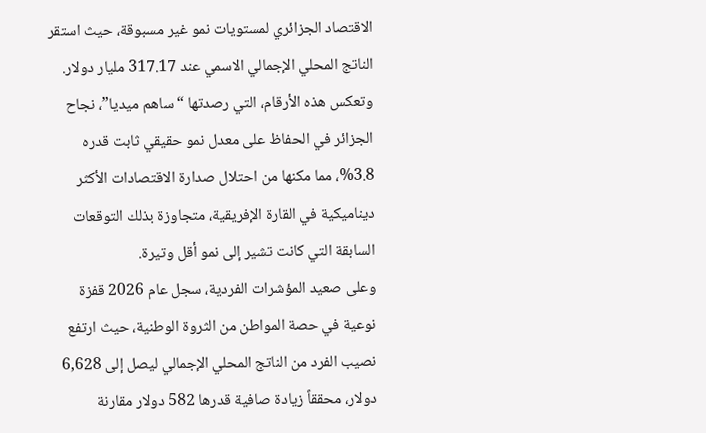الاقتصاد الجزائري لمستويات نمو غير مسبوقة، حيث استقر الناتج المحلي الإجمالي الاسمي عند 317.17 مليار دولار.
وتعكس هذه الأرقام، التي رصدتها “ساهم ميديا”، نجاح الجزائر في الحفاظ على معدل نمو حقيقي ثابت قدره 3.8%، مما مكنها من احتلال صدارة الاقتصادات الأكثر ديناميكية في القارة الإفريقية، متجاوزة بذلك التوقعات السابقة التي كانت تشير إلى نمو أقل وتيرة.
وعلى صعيد المؤشرات الفردية، سجل عام 2026 قفزة نوعية في حصة المواطن من الثروة الوطنية، حيث ارتفع نصيب الفرد من الناتج المحلي الإجمالي ليصل إلى 6,628 دولار، محققاً زيادة صافية قدرها 582 دولار مقارنة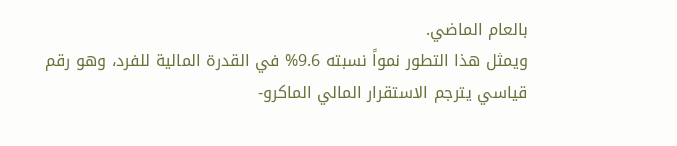بالعام الماضي.
ويمثل هذا التطور نمواً نسبته 9.6% في القدرة المالية للفرد، وهو رقم قياسي يترجم الاستقرار المالي الماكرو-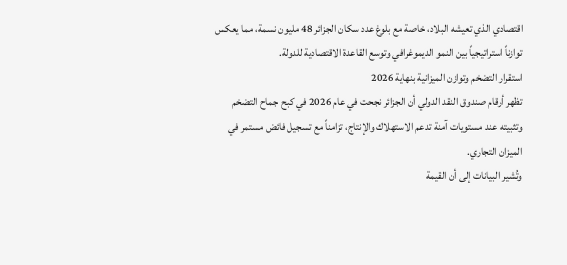اقتصادي الذي تعيشه البلاد، خاصة مع بلوغ عدد سكان الجزائر 48 مليون نسمة، مما يعكس توازناً استراتيجياً بين النمو الديموغرافي وتوسع القاعدة الاقتصادية للدولة.
استقرار التضخم وتوازن الميزانية بنهاية 2026
تظهر أرقام صندوق النقد الدولي أن الجزائر نجحت في عام 2026 في كبح جماح التضخم وتثبيته عند مستويات آمنة تدعم الاستهلاك والإنتاج، تزامناً مع تسجيل فائض مستمر في الميزان التجاري.
وتُشير البيانات إلى أن القيمة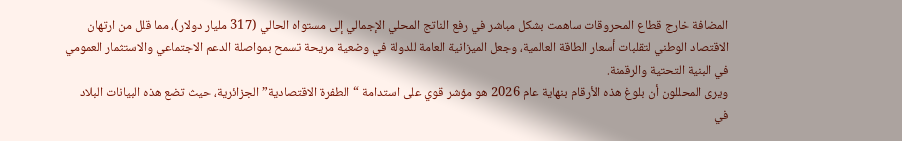المضافة خارج قطاع المحروقات ساهمت بشكل مباشر في رفع الناتج المحلي الإجمالي إلى مستواه الحالي (317 مليار دولار)، مما قلل من ارتهان الاقتصاد الوطني لتقلبات أسعار الطاقة العالمية، وجعل الميزانية العامة للدولة في وضعية مريحة تسمح بمواصلة الدعم الاجتماعي والاستثمار العمومي في البنية التحتية والرقمنة.
ويرى المحللون أن بلوغ هذه الأرقام بنهاية عام 2026 هو مؤشر قوي على استدامة “الطفرة الاقتصادية” الجزائرية، حيث تضع هذه البيانات البلاد في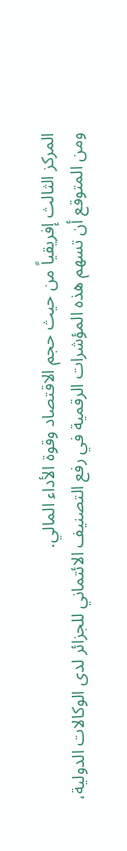المركز الثالث إفريقياً من حيث حجم الاقتصاد وقوة الأداء المالي.
ومن المتوقع أن تسهم هذه المؤشرات الرقمية في رفع التصنيف الائتماني للجزائر لدى الوكالات الدولية،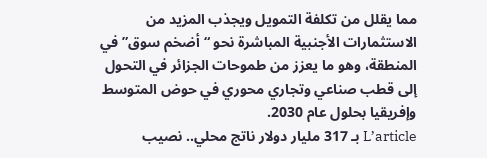مما يقلل من تكلفة التمويل ويجذب المزيد من الاستثمارات الأجنبية المباشرة نحو “أضخم سوق” في المنطقة، وهو ما يعزز من طموحات الجزائر في التحول إلى قطب صناعي وتجاري محوري في حوض المتوسط وإفريقيا بحلول عام 2030.
L’article بـ 317 مليار دولار ناتج محلي.. نصيب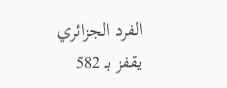الفرد الجزائري يقفز بـ 582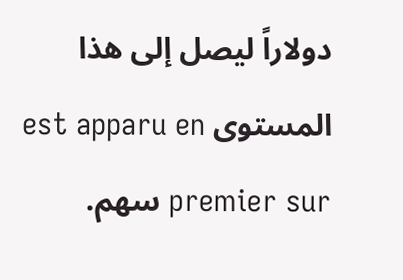دولاراً ليصل إلى هذا المستوى est apparu en premier sur سهم.